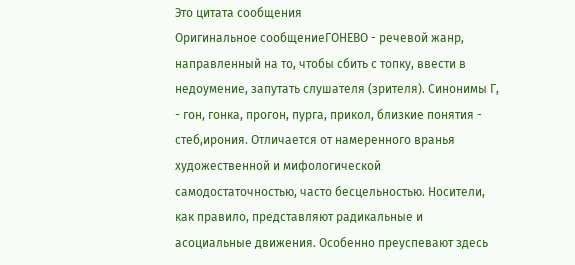Это цитата сообщения
Оригинальное сообщениеГОНЕВО - речевой жанр, направленный на то, чтобы сбить с топку, ввести в недоумение, запутать слушателя (зрителя). Синонимы Г, - гон, гонка, прогон, пурга, прикол, близкие понятия - стеб,ирония. Отличается от намеренного вранья
художественной и мифологической самодостаточностью, часто бесцельностью. Носители, как правило, представляют радикальные и асоциальные движения. Особенно преуспевают здесь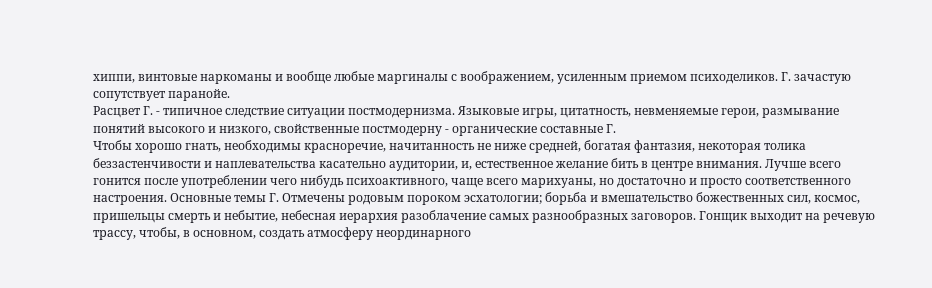хиппи, винтовые наркоманы и вообще любые маргиналы с воображением, усиленным приемом психоделиков. Г. зачастую сопутствует паранойе.
Расцвет Г. - типичное следствие ситуации постмодернизма. Языковые игры, цитатность, невменяемые герои, размывание понятий высокого и низкого, свойственные постмодерну - органические составные Г.
Чтобы хорошо гнать, необходимы красноречие, начитанность не ниже средней, богатая фантазия, некоторая толика беззастенчивости и наплевательства касательно аудитории, и, естественное желание бить в центре внимания. Лучше всего гонится после употреблении чего нибудь психоактивного, чаще всего марихуаны, но достаточно и просто соответственного настроения. Основные темы Г. Отмечены родовым пороком эсхатологии; борьба и вмешательство божественных сил, космос, пришельцы смерть и небытие, небесная иерархия разоблачение самых разнообразных заговоров. Гонщик выходит на речевую трассу, чтобы, в основном, создать атмосферу неординарного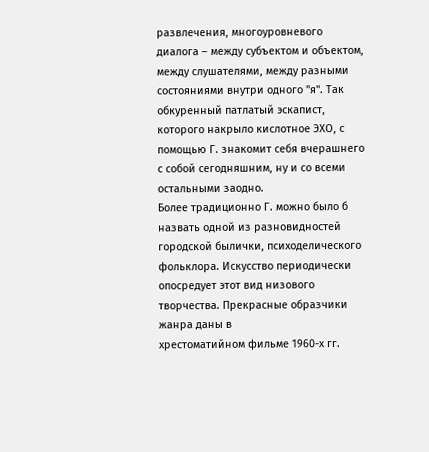развлечения, многоуровневого диалога – между субъектом и объектом, между слушателями, между разными состояниями внутри одного "я". Так обкуренный патлатый эскапист, которого накрыло кислотное ЭХО, с помощью Г. знакомит себя вчерашнего с собой сегодняшним, ну и со всеми остальными заодно.
Более традиционно Г. можно было б назвать одной из разновидностей городской былички, психоделического фольклора. Искусство периодически опосредует этот вид низового творчества. Прекрасные образчики жанра даны в
хрестоматийном фильме 1960-х гг.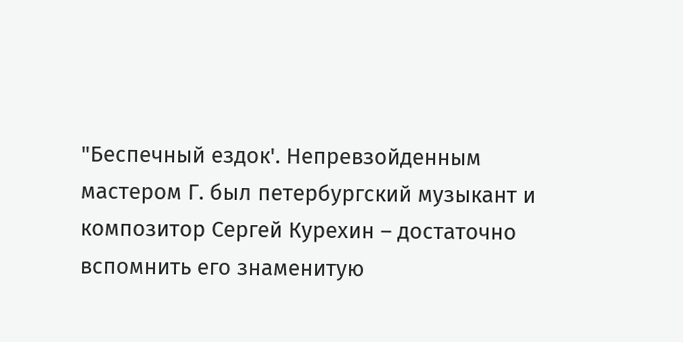"Беспечный ездок'. Непревзойденным мастером Г. был петербургский музыкант и композитор Сергей Курехин – достаточно вспомнить его знаменитую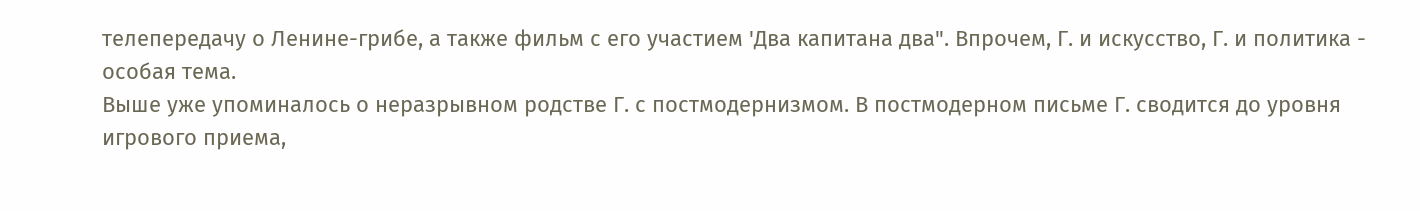телепередачу о Ленине-грибе, а также фильм с его участием 'Два капитана два". Впрочем, Г. и искусство, Г. и политика - особая тема.
Выше уже упоминалось о неразрывном родстве Г. с постмодернизмом. В постмодерном письме Г. сводится до уровня игрового приема,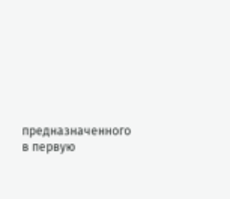предназначенного в первую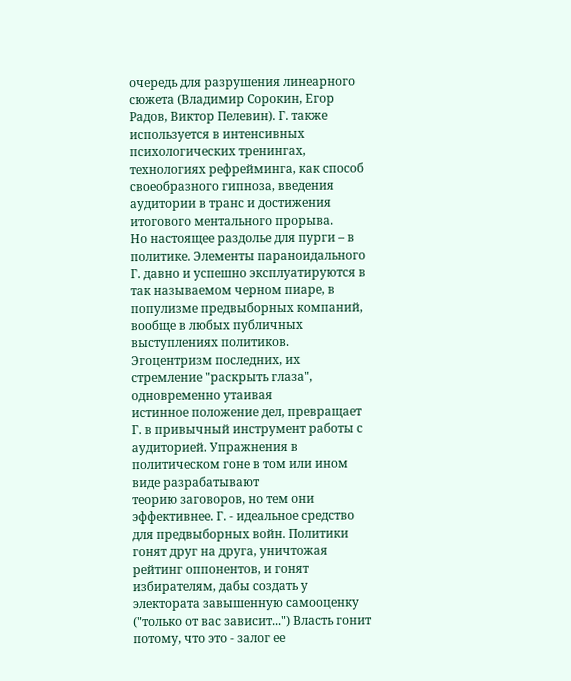очередь для разрушения линеарного сюжета (Владимир Сорокин, Егор Радов, Виктор Пелевин). Г. также используется в интенсивных психологических тренингах, технологиях рефрейминга, как способ своеобразного гипноза, введения аудитории в транс и достижения итогового ментального прорыва.
Но настоящее раздолье для пурги – в политике. Элементы параноидального Г. давно и успешно эксплуатируются в так называемом черном пиаре, в популизме предвыборных компаний, вообще в любых публичных выступлениях политиков. Эгоцентризм последних, их стремление "раскрыть глаза", одновременно утаивая
истинное положение дел, превращает Г. в привычный инструмент работы с аудиторией. Упражнения в политическом гоне в том или ином виде разрабатывают
теорию заговоров, но тем они эффективнее. Г. - идеальное средство для предвыборных войн. Политики гонят друг на друга, уничтожая рейтинг оппонентов, и гонят избирателям, дабы создать у электората завышенную самооценку ("только от вас зависит...") Власть гонит потому, что это - залог ее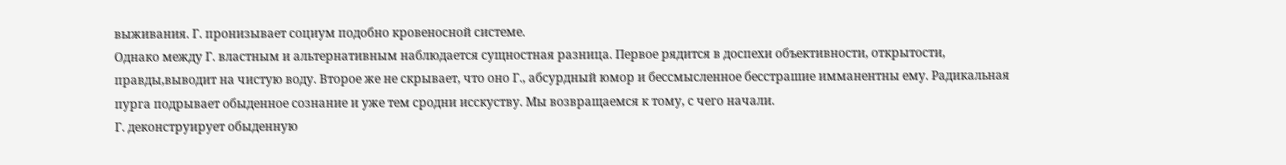выживания. Г. пронизывает социум подобно кровеносной системе.
Однако между Г. властным и альтернативным наблюдается сущностная разница. Первое рядится в доспехи объективности, открытости, правды,выводит на чистую воду. Второе же не скрывает, что оно Г., абсурдный юмор и бессмысленное бесстрашие имманентны ему. Радикальная пурга подрывает обыденное сознание и уже тем сродни исскуству. Мы возвращаемся к тому, с чего начали.
Г. деконструирует обыденную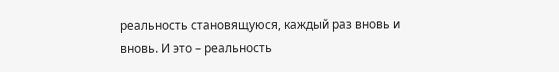реальность становящуюся, каждый раз вновь и вновь. И это – реальность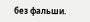без фальши.